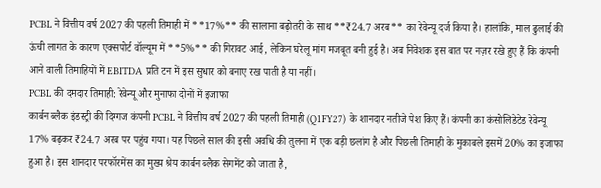PCBL ने वित्तीय वर्ष 2027 की पहली तिमाही में **17%** की सालाना बढ़ोतरी के साथ **₹24.7 अरब** का रेवेन्यू दर्ज किया है। हालांकि, माल ढुलाई की ऊंची लागत के कारण एक्सपोर्ट वॉल्यूम में **5%** की गिरावट आई, लेकिन घरेलू मांग मजबूत बनी हुई है। अब निवेशक इस बात पर नज़र रखे हुए हैं कि कंपनी आने वाली तिमाहियों में EBITDA प्रति टन में इस सुधार को बनाए रख पाती है या नहीं।
PCBL की दमदार तिमाही: रेवेन्यू और मुनाफा दोनों में इजाफा
कार्बन ब्लैक इंडस्ट्री की दिग्गज कंपनी PCBL ने वित्तीय वर्ष 2027 की पहली तिमाही (Q1FY27) के शानदार नतीजे पेश किए हैं। कंपनी का कंसोलिडेटेड रेवेन्यू 17% बढ़कर ₹24.7 अरब पर पहुंच गया। यह पिछले साल की इसी अवधि की तुलना में एक बड़ी छलांग है और पिछली तिमाही के मुकाबले इसमें 20% का इजाफा हुआ है। इस शानदार परफॉरमेंस का मुख्य श्रेय कार्बन ब्लैक सेगमेंट को जाता है,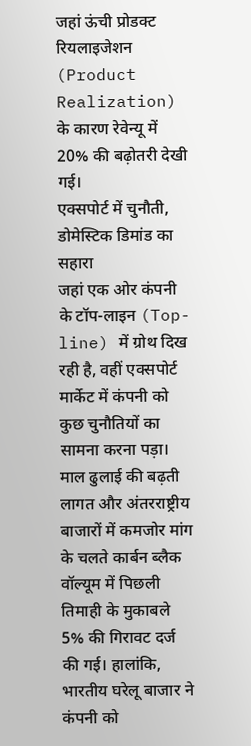जहां ऊंची प्रोडक्ट रियलाइजेशन (Product Realization) के कारण रेवेन्यू में 20% की बढ़ोतरी देखी गई।
एक्सपोर्ट में चुनौती, डोमेस्टिक डिमांड का सहारा
जहां एक ओर कंपनी के टॉप-लाइन (Top-line) में ग्रोथ दिख रही है, वहीं एक्सपोर्ट मार्केट में कंपनी को कुछ चुनौतियों का सामना करना पड़ा। माल ढुलाई की बढ़ती लागत और अंतरराष्ट्रीय बाजारों में कमजोर मांग के चलते कार्बन ब्लैक वॉल्यूम में पिछली तिमाही के मुकाबले 5% की गिरावट दर्ज की गई। हालांकि, भारतीय घरेलू बाजार ने कंपनी को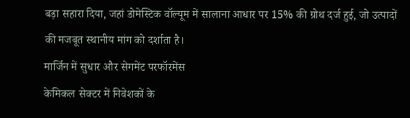बड़ा सहारा दिया, जहां डोमेस्टिक वॉल्यूम में सालाना आधार पर 15% की ग्रोथ दर्ज हुई, जो उत्पादों की मजबूत स्थानीय मांग को दर्शाता है।
मार्जिन में सुधार और सेगमेंट परफॉरमेंस
केमिकल सेक्टर में निवेशकों के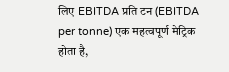लिए EBITDA प्रति टन (EBITDA per tonne) एक महत्वपूर्ण मेट्रिक होता है,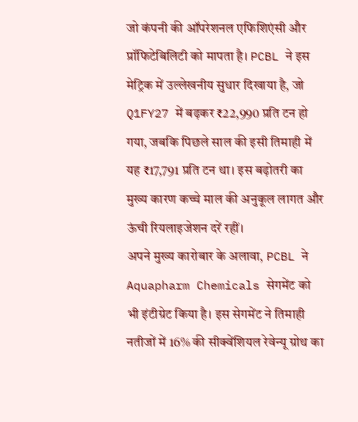जो कंपनी की ऑपरेशनल एफिशिएंसी और प्रॉफिटेबिलिटी को मापता है। PCBL ने इस मेट्रिक में उल्लेखनीय सुधार दिखाया है, जो Q1FY27 में बढ़कर ₹22,990 प्रति टन हो गया, जबकि पिछले साल की इसी तिमाही में यह ₹17,791 प्रति टन था। इस बढ़ोतरी का मुख्य कारण कच्चे माल की अनुकूल लागत और ऊंची रियलाइजेशन दरें रहीं।
अपने मुख्य कारोबार के अलावा, PCBL ने Aquapharm Chemicals सेगमेंट को भी इंटीग्रेट किया है। इस सेगमेंट ने तिमाही नतीजों में 16% की सीक्वेंशियल रेवेन्यू ग्रोथ का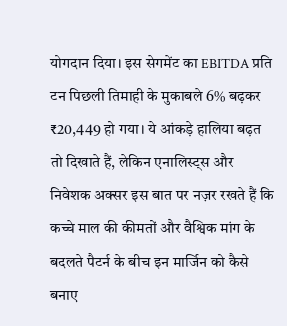योगदान दिया। इस सेगमेंट का EBITDA प्रति टन पिछली तिमाही के मुकाबले 6% बढ़कर ₹20,449 हो गया। ये आंकड़े हालिया बढ़त तो दिखाते हैं, लेकिन एनालिस्ट्स और निवेशक अक्सर इस बात पर नज़र रखते हैं कि कच्चे माल की कीमतों और वैश्विक मांग के बदलते पैटर्न के बीच इन मार्जिन को कैसे बनाए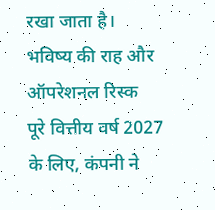रखा जाता है।
भविष्य की राह और ऑपरेशनल रिस्क
पूरे वित्तीय वर्ष 2027 के लिए, कंपनी ने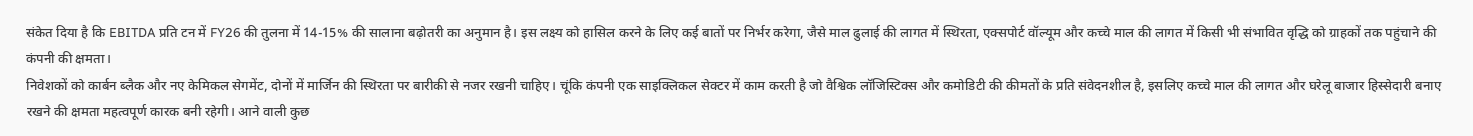संकेत दिया है कि EBITDA प्रति टन में FY26 की तुलना में 14-15% की सालाना बढ़ोतरी का अनुमान है। इस लक्ष्य को हासिल करने के लिए कई बातों पर निर्भर करेगा, जैसे माल ढुलाई की लागत में स्थिरता, एक्सपोर्ट वॉल्यूम और कच्चे माल की लागत में किसी भी संभावित वृद्धि को ग्राहकों तक पहुंचाने की कंपनी की क्षमता।
निवेशकों को कार्बन ब्लैक और नए केमिकल सेगमेंट, दोनों में मार्जिन की स्थिरता पर बारीकी से नजर रखनी चाहिए। चूंकि कंपनी एक साइक्लिकल सेक्टर में काम करती है जो वैश्विक लॉजिस्टिक्स और कमोडिटी की कीमतों के प्रति संवेदनशील है, इसलिए कच्चे माल की लागत और घरेलू बाजार हिस्सेदारी बनाए रखने की क्षमता महत्वपूर्ण कारक बनी रहेगी। आने वाली कुछ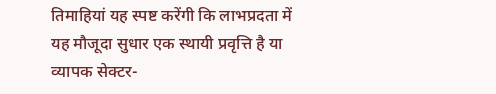तिमाहियां यह स्पष्ट करेंगी कि लाभप्रदता में यह मौजूदा सुधार एक स्थायी प्रवृत्ति है या व्यापक सेक्टर-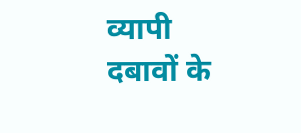व्यापी दबावों के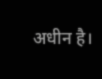अधीन है।